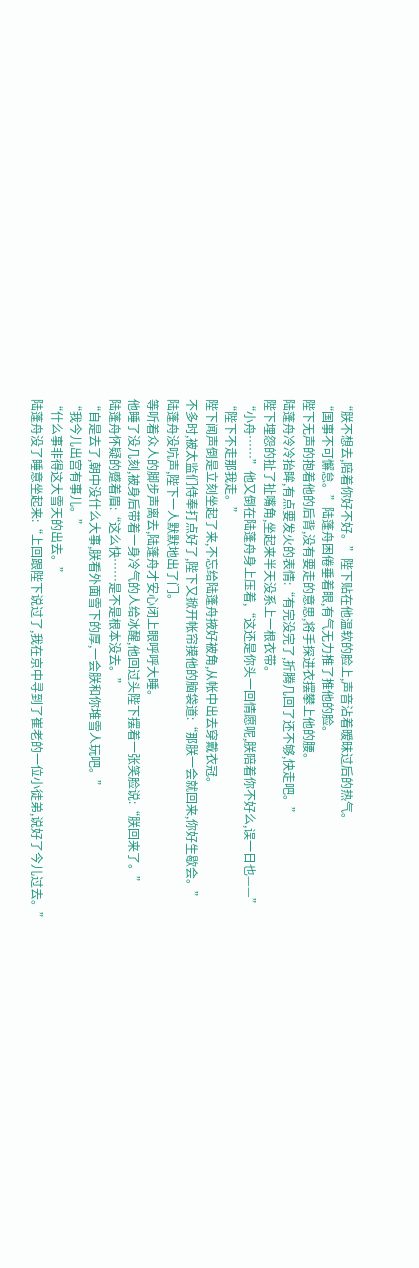“朕不想去,陪着你好不好。”陛下贴在他温软的脸上,声音沾着暧昧过后的热气。
“国事不可懈怠。”陆蓬舟困倦垂着眼,有气无力推了推他的脸。
陛下无声的抱着他的后背,没有要走的意思,将手探进衣摆攀上他的腰。
陆蓬舟冷冷抬眸,有点要发火的表情:“有完没完了,折腾几回了还不够,快走吧。”
陛下埋怨的扯了扯嘴角,坐起来半天没系上一根衣带。
“小舟……”他又倒在陆蓬舟身上压着,“这还是你头一回情愿呢,朕陪着你不好么,误一日也——”
“陛下不走那我走。”
陛下闻声倒是立刻坐起了来,不忘给陆蓬舟掖好被角,从帐中出去穿戴衣冠。
不多时,被太监们侍奉打点好了,陛下又掀开帐帘摸他的脑袋道:“那朕一会就回来,你好生歇会。”
陆蓬舟没吭声,陛下一人默默地出了门。
等听着众人的脚步声离去,陆蓬舟才安心闭上眼呼呼大睡。
他睡了没几刻,被身后带着一身冷气的人给冰醒,他回过头陛下摆着一张笑脸说:“朕回来了。”
陆蓬舟怀疑的蹙着眉:“这么快……是不是根本没去。”
“自是去了,朝中没什么大事,朕看外面雪下的厚,一会朕和你堆雪人玩吧。”
“我今儿出宫有事儿。”
“什么事非得这大雪天的出去。”
陆蓬舟没了睡意坐起来:“上回跟陛下说过了,我在京中寻到了崔老的一位小徒弟,说好了今儿过去。”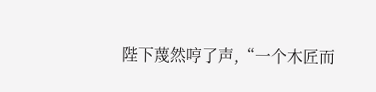陛下蔑然哼了声,“一个木匠而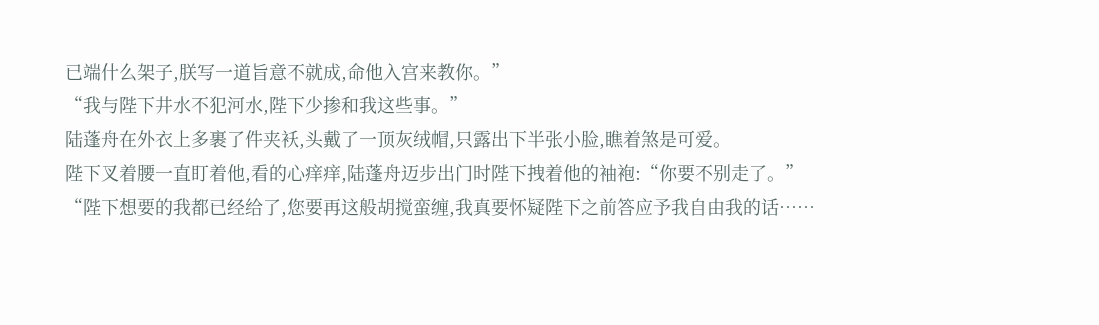已端什么架子,朕写一道旨意不就成,命他入宫来教你。”
“我与陛下井水不犯河水,陛下少掺和我这些事。”
陆蓬舟在外衣上多裹了件夹袄,头戴了一顶灰绒帽,只露出下半张小脸,瞧着煞是可爱。
陛下叉着腰一直盯着他,看的心痒痒,陆蓬舟迈步出门时陛下拽着他的袖袍:“你要不别走了。”
“陛下想要的我都已经给了,您要再这般胡搅蛮缠,我真要怀疑陛下之前答应予我自由我的话……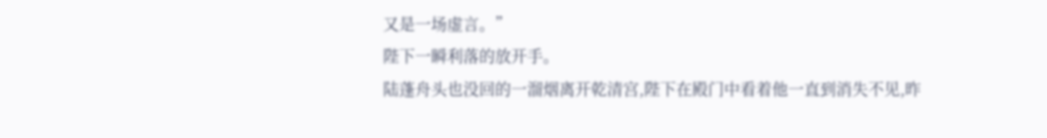又是一场虚言。”
陛下一瞬利落的放开手。
陆蓬舟头也没回的一溜烟离开乾清宫,陛下在殿门中看着他一直到消失不见,昨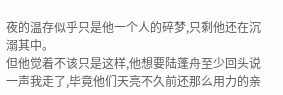夜的温存似乎只是他一个人的碎梦,只剩他还在沉溺其中。
但他觉着不该只是这样,他想要陆蓬舟至少回头说一声我走了,毕竟他们天亮不久前还那么用力的亲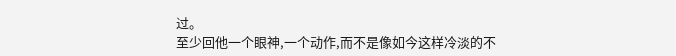过。
至少回他一个眼神,一个动作,而不是像如今这样冷淡的不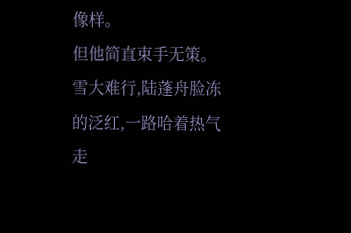像样。
但他简直束手无策。
雪大难行,陆蓬舟脸冻的泛红,一路哈着热气走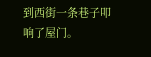到西街一条巷子叩响了屋门。